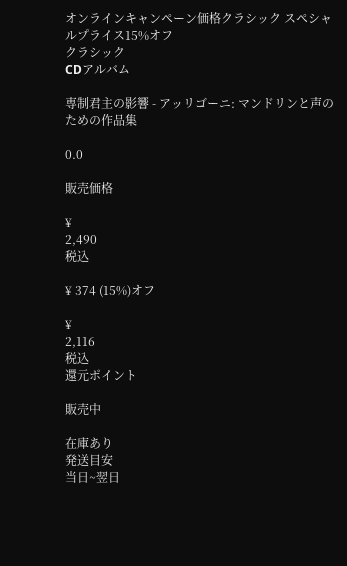オンラインキャンペーン価格クラシック スペシャルプライス15%オフ
クラシック
CDアルバム

専制君主の影響 - アッリゴーニ: マンドリンと声のための作品集

0.0

販売価格

¥
2,490
税込

¥ 374 (15%)オフ

¥
2,116
税込
還元ポイント

販売中

在庫あり
発送目安
当日~翌日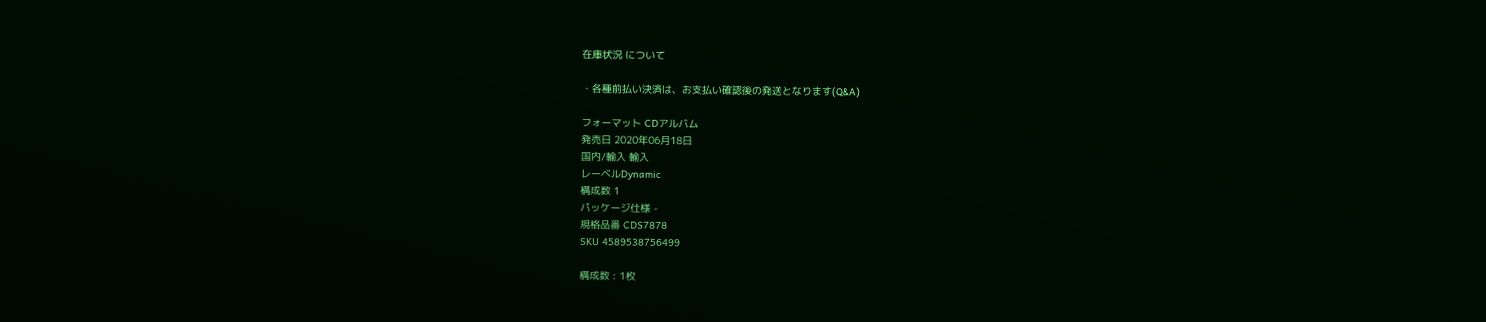在庫状況 について

・各種前払い決済は、お支払い確認後の発送となります(Q&A)

フォーマット CDアルバム
発売日 2020年06月18日
国内/輸入 輸入
レーベルDynamic
構成数 1
パッケージ仕様 -
規格品番 CDS7878
SKU 4589538756499

構成数 : 1枚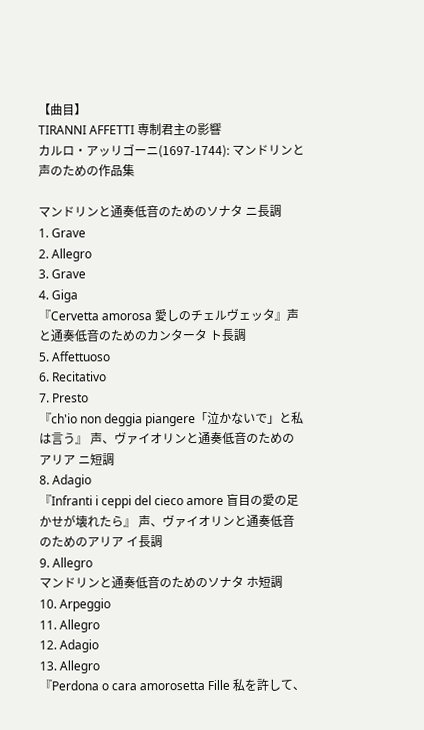【曲目】
TIRANNI AFFETTI 専制君主の影響
カルロ・アッリゴーニ(1697-1744): マンドリンと声のための作品集

マンドリンと通奏低音のためのソナタ ニ長調
1. Grave
2. Allegro
3. Grave
4. Giga
『Cervetta amorosa 愛しのチェルヴェッタ』声と通奏低音のためのカンタータ ト長調
5. Affettuoso
6. Recitativo
7. Presto
『ch'io non deggia piangere「泣かないで」と私は言う』 声、ヴァイオリンと通奏低音のためのアリア ニ短調
8. Adagio
『Infranti i ceppi del cieco amore 盲目の愛の足かせが壊れたら』 声、ヴァイオリンと通奏低音のためのアリア イ長調
9. Allegro
マンドリンと通奏低音のためのソナタ ホ短調
10. Arpeggio
11. Allegro
12. Adagio
13. Allegro
『Perdona o cara amorosetta Fille 私を許して、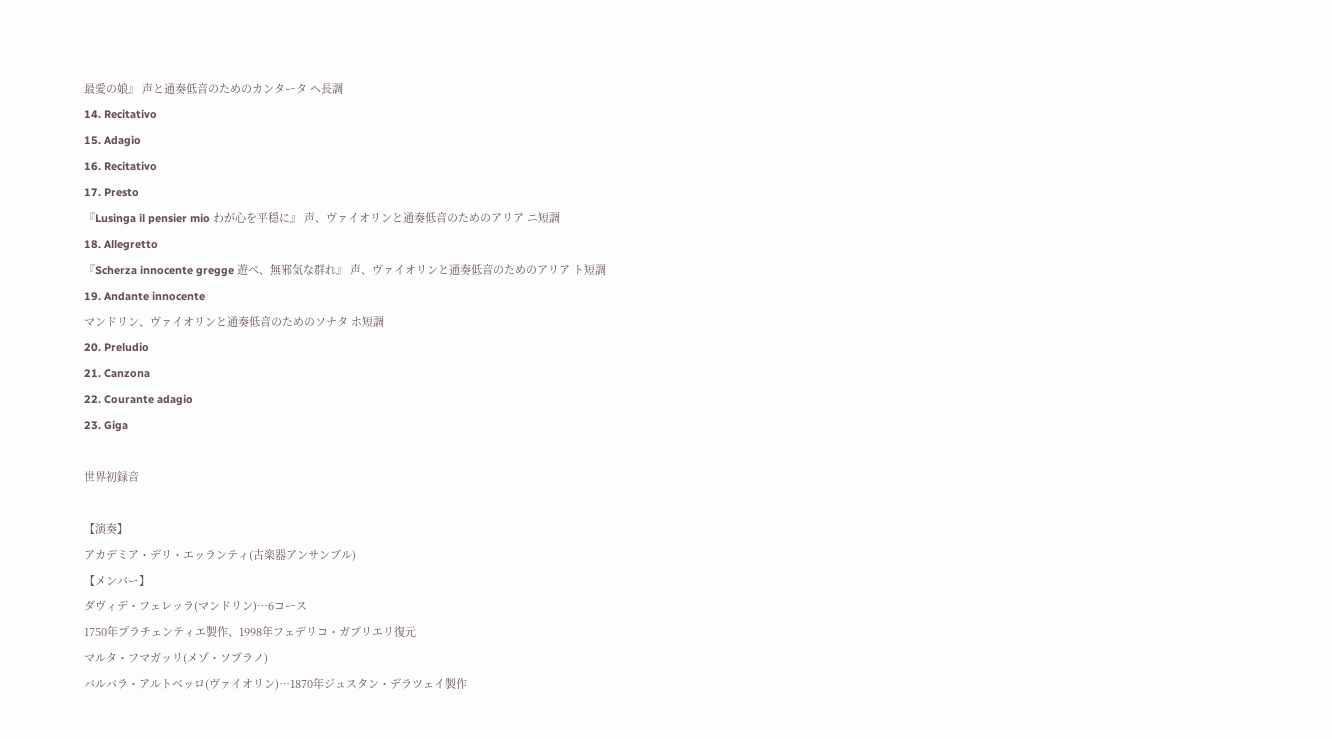最愛の娘』 声と通奏低音のためのカンタータ ヘ長調
14. Recitativo
15. Adagio
16. Recitativo
17. Presto
『Lusinga il pensier mio わが心を平穏に』 声、ヴァイオリンと通奏低音のためのアリア ニ短調
18. Allegretto
『Scherza innocente gregge 遊べ、無邪気な群れ』 声、ヴァイオリンと通奏低音のためのアリア ト短調
19. Andante innocente
マンドリン、ヴァイオリンと通奏低音のためのソナタ ホ短調
20. Preludio
21. Canzona
22. Courante adagio
23. Giga

世界初録音

【演奏】
アカデミア・デリ・エッランティ(古楽器アンサンブル)
【メンバー】
ダヴィデ・フェレッラ(マンドリン)…6コース
1750年プラチェンティエ製作、1998年フェデリコ・ガブリエリ復元
マルタ・フマガッリ(メゾ・ソプラノ)
バルバラ・アルトベッロ(ヴァイオリン)…1870年ジュスタン・デラツェイ製作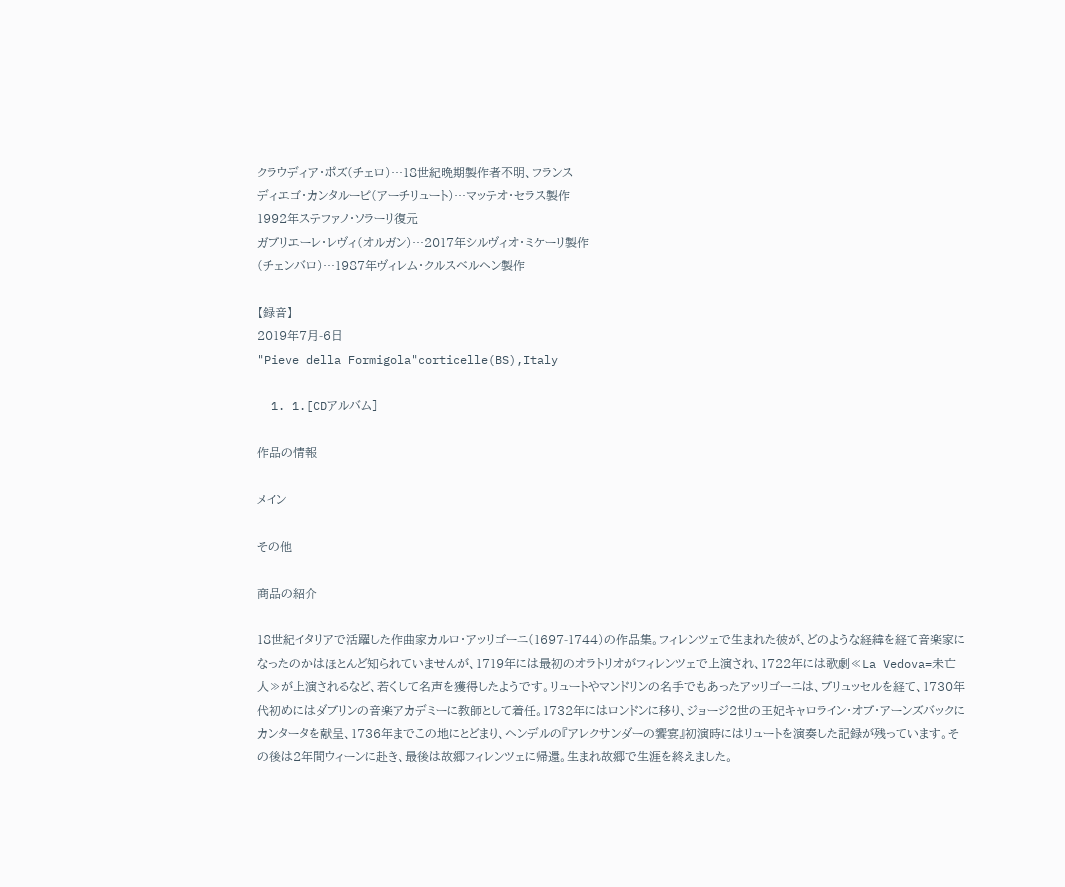クラウディア・ポズ(チェロ)…18世紀晩期製作者不明、フランス
ディエゴ・カンタルーピ(アーチリュート)…マッテオ・セラス製作
1992年ステファノ・ソラーリ復元
ガブリエーレ・レヴィ(オルガン)…2017年シルヴィオ・ミケーリ製作
(チェンバロ)…1987年ヴィレム・クルスベルヘン製作

【録音】
2019年7月-6日
"Pieve della Formigola"corticelle(BS),Italy

  1. 1.[CDアルバム]

作品の情報

メイン

その他

商品の紹介

18世紀イタリアで活躍した作曲家カルロ・アッリゴーニ(1697-1744)の作品集。フィレンツェで生まれた彼が、どのような経緯を経て音楽家になったのかはほとんど知られていませんが、1719年には最初のオラトリオがフィレンツェで上演され、1722年には歌劇≪La Vedova=未亡人≫が上演されるなど、若くして名声を獲得したようです。リュートやマンドリンの名手でもあったアッリゴーニは、ブリュッセルを経て、1730年代初めにはダブリンの音楽アカデミーに教師として着任。1732年にはロンドンに移り、ジョージ2世の王妃キャロライン・オブ・アーンズバックにカンタータを献呈、1736年までこの地にとどまり、ヘンデルの『アレクサンダーの饗宴』初演時にはリュートを演奏した記録が残っています。その後は2年間ウィーンに赴き、最後は故郷フィレンツェに帰還。生まれ故郷で生涯を終えました。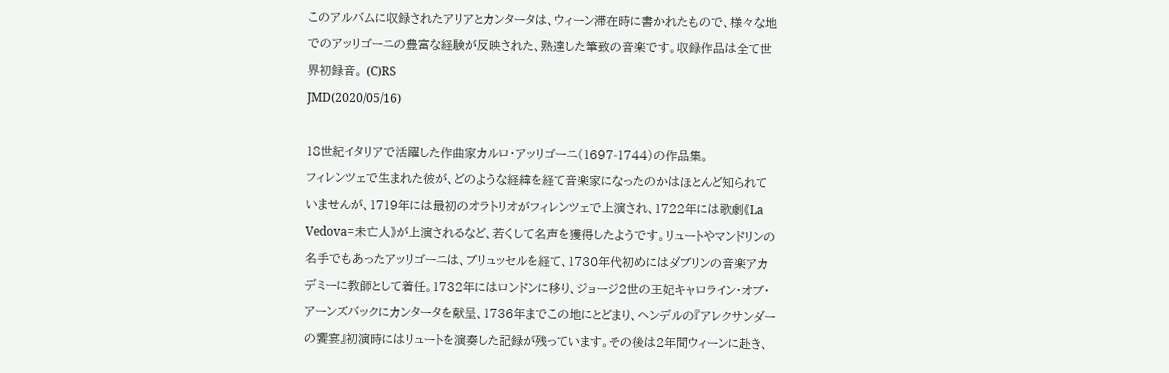このアルバムに収録されたアリアとカンタータは、ウィーン滞在時に書かれたもので、様々な地でのアッリゴーニの豊富な経験が反映された、熟達した筆致の音楽です。収録作品は全て世界初録音。 (C)RS
JMD(2020/05/16)

18世紀イタリアで活躍した作曲家カルロ・アッリゴーニ(1697-1744)の作品集。
フィレンツェで生まれた彼が、どのような経緯を経て音楽家になったのかはほとんど知られていませんが、1719年には最初のオラトリオがフィレンツェで上演され、1722年には歌劇《La Vedova=未亡人》が上演されるなど、若くして名声を獲得したようです。リュートやマンドリンの名手でもあったアッリゴーニは、ブリュッセルを経て、1730年代初めにはダブリンの音楽アカデミーに教師として着任。1732年にはロンドンに移り、ジョージ2世の王妃キャロライン・オブ・アーンズバックにカンタータを献呈、1736年までこの地にとどまり、ヘンデルの『アレクサンダーの饗宴』初演時にはリュートを演奏した記録が残っています。その後は2年間ウィーンに赴き、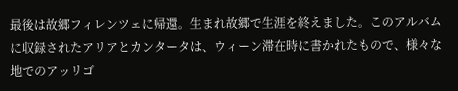最後は故郷フィレンツェに帰還。生まれ故郷で生涯を終えました。このアルバムに収録されたアリアとカンタータは、ウィーン滞在時に書かれたもので、様々な地でのアッリゴ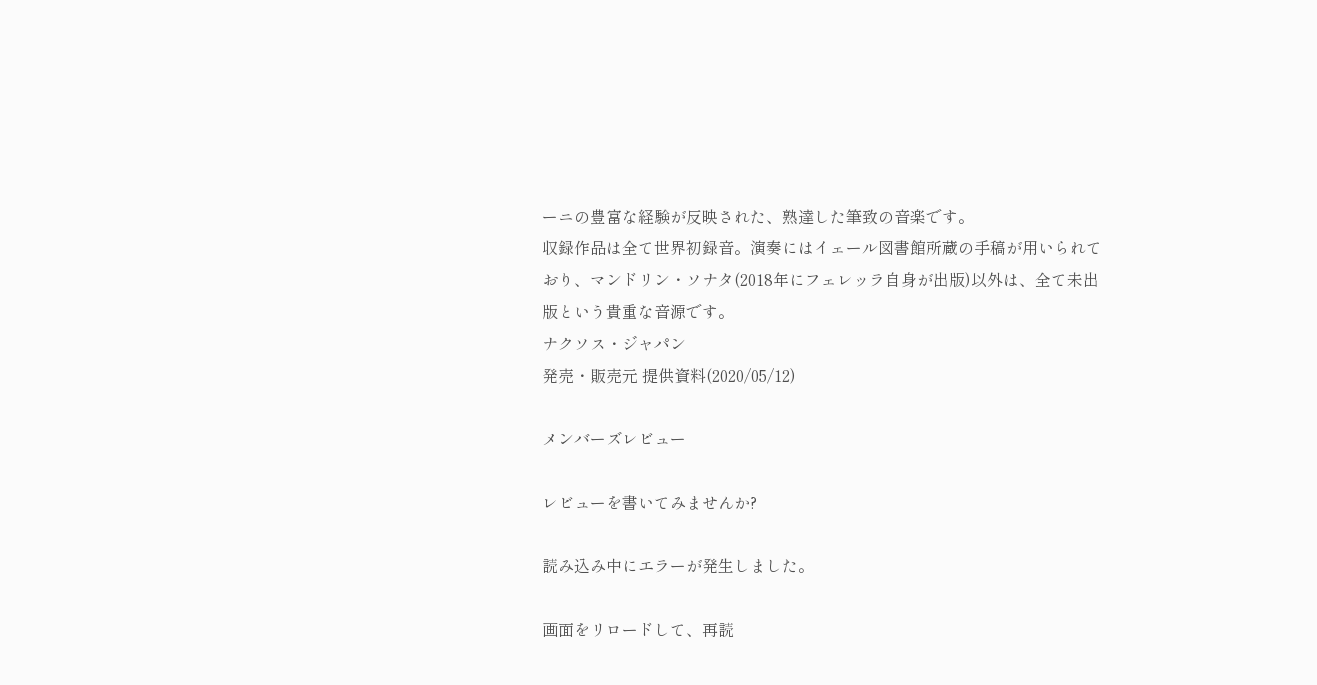ーニの豊富な経験が反映された、熟達した筆致の音楽です。
収録作品は全て世界初録音。演奏にはイェール図書館所蔵の手稿が用いられており、マンドリン・ソナタ(2018年にフェレッラ自身が出版)以外は、全て未出版という貴重な音源です。
ナクソス・ジャパン
発売・販売元 提供資料(2020/05/12)

メンバーズレビュー

レビューを書いてみませんか?

読み込み中にエラーが発生しました。

画面をリロードして、再読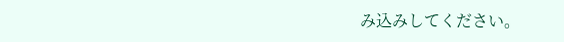み込みしてください。